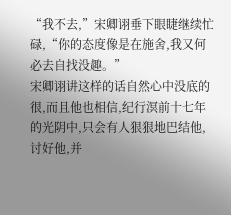“我不去,”宋卿诩垂下眼睫继续忙碌,“你的态度像是在施舍,我又何必去自找没趣。”
宋卿诩讲这样的话自然心中没底的很,而且他也相信,纪行溟前十七年的光阴中,只会有人狠狠地巴结他,讨好他,并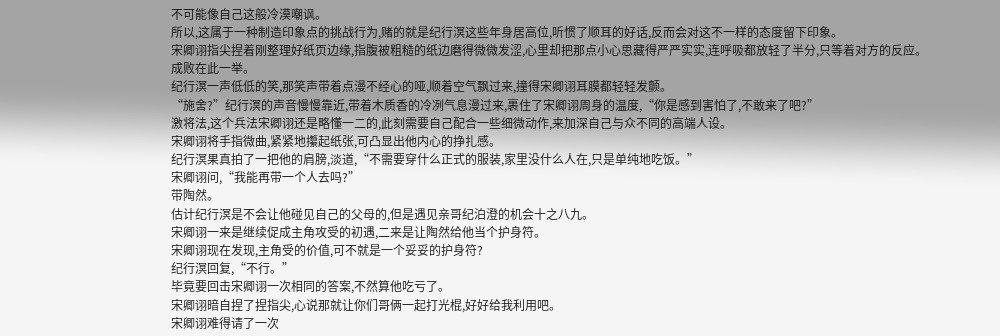不可能像自己这般冷漠嘲讽。
所以,这属于一种制造印象点的挑战行为,赌的就是纪行溟这些年身居高位,听惯了顺耳的好话,反而会对这不一样的态度留下印象。
宋卿诩指尖捏着刚整理好纸页边缘,指腹被粗糙的纸边磨得微微发涩,心里却把那点小心思藏得严严实实,连呼吸都放轻了半分,只等着对方的反应。
成败在此一举。
纪行溟一声低低的笑,那笑声带着点漫不经心的哑,顺着空气飘过来,撞得宋卿诩耳膜都轻轻发颤。
“施舍?”纪行溟的声音慢慢靠近,带着木质香的冷冽气息漫过来,裹住了宋卿诩周身的温度,“你是感到害怕了,不敢来了吧?”
激将法,这个兵法宋卿诩还是略懂一二的,此刻需要自己配合一些细微动作,来加深自己与众不同的高端人设。
宋卿诩将手指微曲,紧紧地攥起纸张,可凸显出他内心的挣扎感。
纪行溟果真拍了一把他的肩膀,淡道,“不需要穿什么正式的服装,家里没什么人在,只是单纯地吃饭。”
宋卿诩问,“我能再带一个人去吗?”
带陶然。
估计纪行溟是不会让他碰见自己的父母的,但是遇见亲哥纪泊澄的机会十之八九。
宋卿诩一来是继续促成主角攻受的初遇,二来是让陶然给他当个护身符。
宋卿诩现在发现,主角受的价值,可不就是一个妥妥的护身符?
纪行溟回复,“不行。”
毕竟要回击宋卿诩一次相同的答案,不然算他吃亏了。
宋卿诩暗自捏了捏指尖,心说那就让你们哥俩一起打光棍,好好给我利用吧。
宋卿诩难得请了一次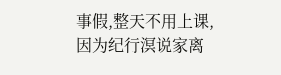事假,整天不用上课,因为纪行溟说家离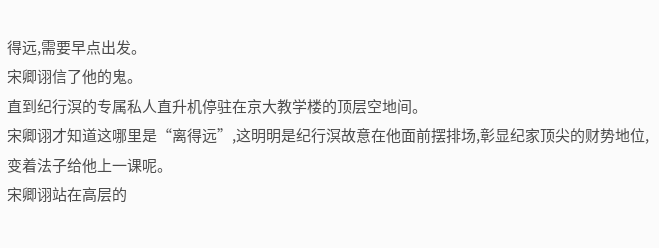得远,需要早点出发。
宋卿诩信了他的鬼。
直到纪行溟的专属私人直升机停驻在京大教学楼的顶层空地间。
宋卿诩才知道这哪里是“离得远”,这明明是纪行溟故意在他面前摆排场,彰显纪家顶尖的财势地位,变着法子给他上一课呢。
宋卿诩站在高层的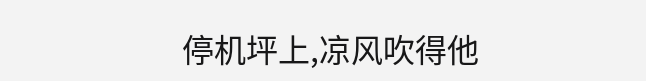停机坪上,凉风吹得他